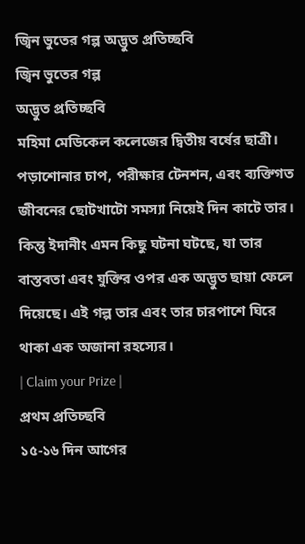জ্বিন ভুতের গল্প অদ্ভুত প্রতিচ্ছবি
জ্বিন ভুতের গল্প
অদ্ভুত প্রতিচ্ছবি
মহিমা মেডিকেল কলেজের দ্বিতীয় বর্ষের ছাত্রী। পড়াশোনার চাপ, পরীক্ষার টেনশন, এবং ব্যক্তিগত জীবনের ছোটখাটো সমস্যা নিয়েই দিন কাটে তার। কিন্তু ইদানীং এমন কিছু ঘটনা ঘটছে, যা তার বাস্তবতা এবং যুক্তির ওপর এক অদ্ভুত ছায়া ফেলে দিয়েছে। এই গল্প তার এবং তার চারপাশে ঘিরে থাকা এক অজানা রহস্যের।
| Claim your Prize |
প্রথম প্রতিচ্ছবি
১৫-১৬ দিন আগের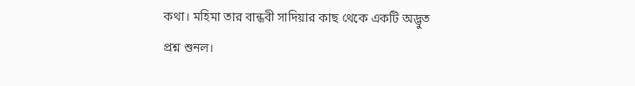কথা। মহিমা তার বান্ধবী সাদিয়ার কাছ থেকে একটি অদ্ভুত প্রশ্ন শুনল।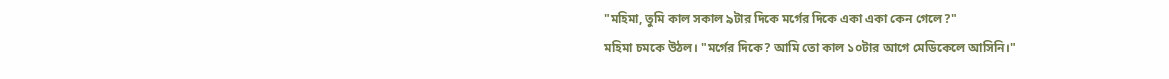"মহিমা, তুমি কাল সকাল ৯টার দিকে মর্গের দিকে একা একা কেন গেলে?"
মহিমা চমকে উঠল। "মর্গের দিকে? আমি তো কাল ১০টার আগে মেডিকেলে আসিনি।"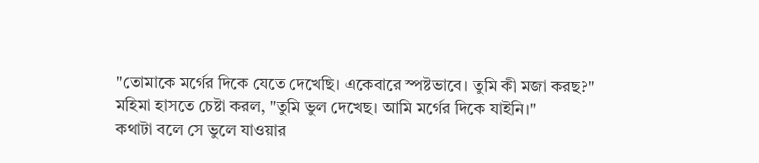"তোমাকে মর্গের দিকে যেতে দেখেছি। একেবারে স্পষ্টভাবে। তুমি কী মজা করছ?"
মহিমা হাসতে চেষ্টা করল, "তুমি ভুল দেখেছ। আমি মর্গের দিকে যাইনি।"
কথাটা বলে সে ভুলে যাওয়ার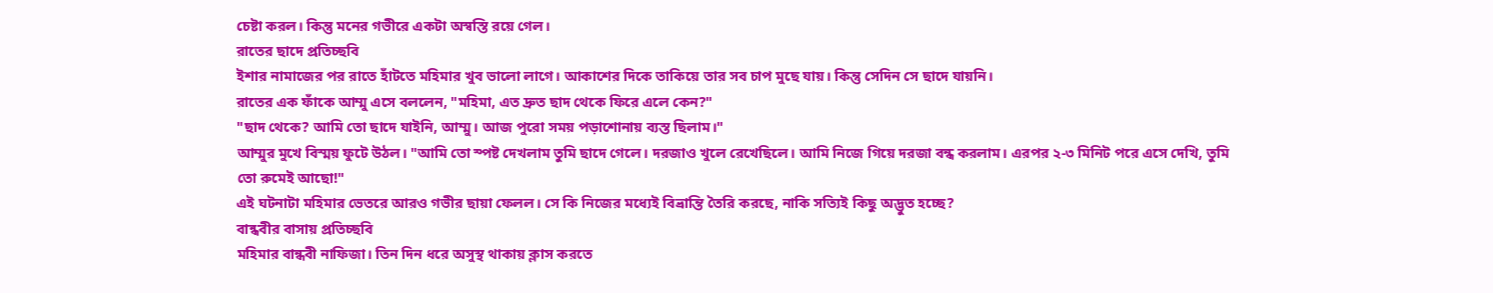চেষ্টা করল। কিন্তু মনের গভীরে একটা অস্বস্তি রয়ে গেল।
রাতের ছাদে প্রতিচ্ছবি
ইশার নামাজের পর রাতে হাঁটতে মহিমার খুব ভালো লাগে। আকাশের দিকে তাকিয়ে তার সব চাপ মুছে যায়। কিন্তু সেদিন সে ছাদে যায়নি।
রাতের এক ফাঁকে আম্মু এসে বললেন, "মহিমা, এত দ্রুত ছাদ থেকে ফিরে এলে কেন?"
"ছাদ থেকে? আমি তো ছাদে যাইনি, আম্মু। আজ পুরো সময় পড়াশোনায় ব্যস্ত ছিলাম।"
আম্মুর মুখে বিস্ময় ফুটে উঠল। "আমি তো স্পষ্ট দেখলাম তুমি ছাদে গেলে। দরজাও খুলে রেখেছিলে। আমি নিজে গিয়ে দরজা বন্ধ করলাম। এরপর ২-৩ মিনিট পরে এসে দেখি, তুমি তো রুমেই আছো!"
এই ঘটনাটা মহিমার ভেতরে আরও গভীর ছায়া ফেলল। সে কি নিজের মধ্যেই বিভ্রান্তি তৈরি করছে, নাকি সত্যিই কিছু অদ্ভুত হচ্ছে?
বান্ধবীর বাসায় প্রতিচ্ছবি
মহিমার বান্ধবী নাফিজা। তিন দিন ধরে অসুস্থ থাকায় ক্লাস করতে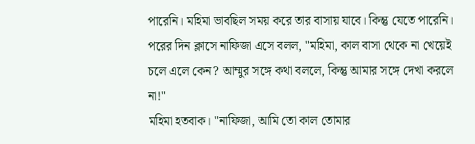পারেনি। মহিমা ভাবছিল সময় করে তার বাসায় যাবে। কিন্তু যেতে পারেনি।
পরের দিন ক্লাসে নাফিজা এসে বলল, "মহিমা, কাল বাসা থেকে না খেয়েই চলে এলে কেন? আম্মুর সঙ্গে কথা বললে, কিন্তু আমার সঙ্গে দেখা করলে না!"
মহিমা হতবাক। "নাফিজা, আমি তো কাল তোমার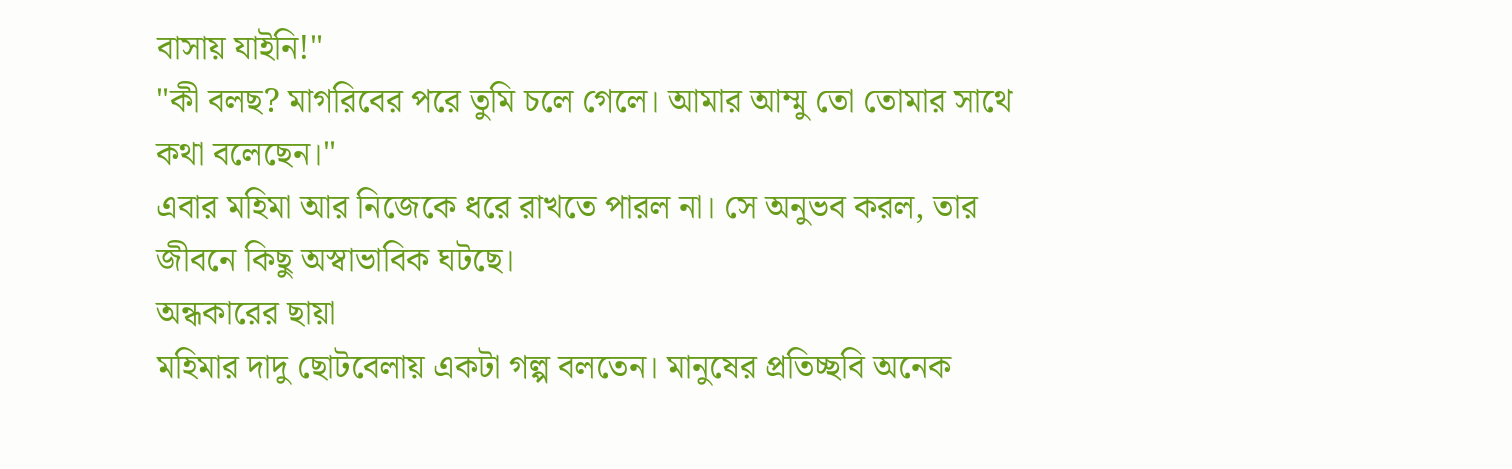বাসায় যাইনি!"
"কী বলছ? মাগরিবের পরে তুমি চলে গেলে। আমার আম্মু তো তোমার সাথে কথা বলেছেন।"
এবার মহিমা আর নিজেকে ধরে রাখতে পারল না। সে অনুভব করল, তার জীবনে কিছু অস্বাভাবিক ঘটছে।
অন্ধকারের ছায়া
মহিমার দাদু ছোটবেলায় একটা গল্প বলতেন। মানুষের প্রতিচ্ছবি অনেক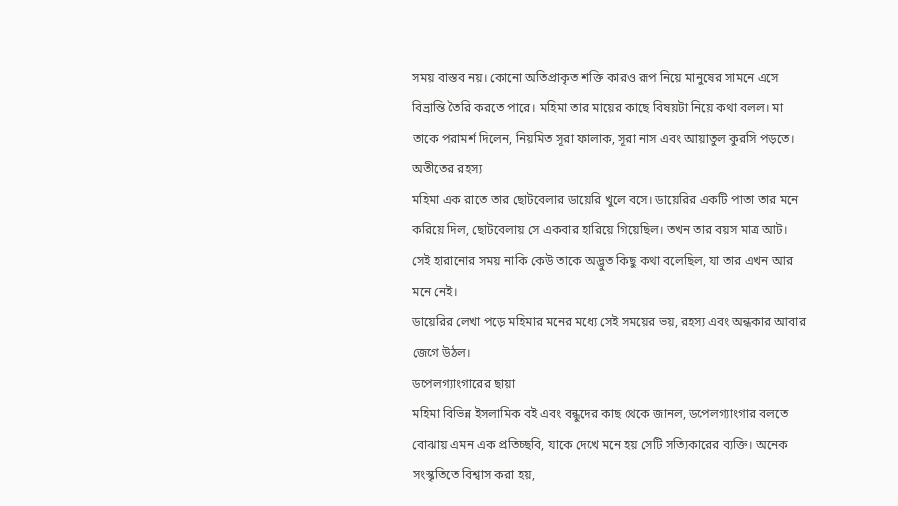সময় বাস্তব নয়। কোনো অতিপ্রাকৃত শক্তি কারও রূপ নিয়ে মানুষের সামনে এসে বিভ্রান্তি তৈরি করতে পারে। মহিমা তার মায়ের কাছে বিষয়টা নিয়ে কথা বলল। মা তাকে পরামর্শ দিলেন, নিয়মিত সূরা ফালাক, সূরা নাস এবং আয়াতুল কুরসি পড়তে।
অতীতের রহস্য
মহিমা এক রাতে তার ছোটবেলার ডায়েরি খুলে বসে। ডায়েরির একটি পাতা তার মনে করিয়ে দিল, ছোটবেলায় সে একবার হারিয়ে গিয়েছিল। তখন তার বয়স মাত্র আট। সেই হারানোর সময় নাকি কেউ তাকে অদ্ভুত কিছু কথা বলেছিল, যা তার এখন আর মনে নেই।
ডায়েরির লেখা পড়ে মহিমার মনের মধ্যে সেই সময়ের ভয়, রহস্য এবং অন্ধকার আবার জেগে উঠল।
ডপেলগ্যাংগারের ছায়া
মহিমা বিভিন্ন ইসলামিক বই এবং বন্ধুদের কাছ থেকে জানল, ডপেলগ্যাংগার বলতে বোঝায় এমন এক প্রতিচ্ছবি, যাকে দেখে মনে হয় সেটি সত্যিকারের ব্যক্তি। অনেক সংস্কৃতিতে বিশ্বাস করা হয়,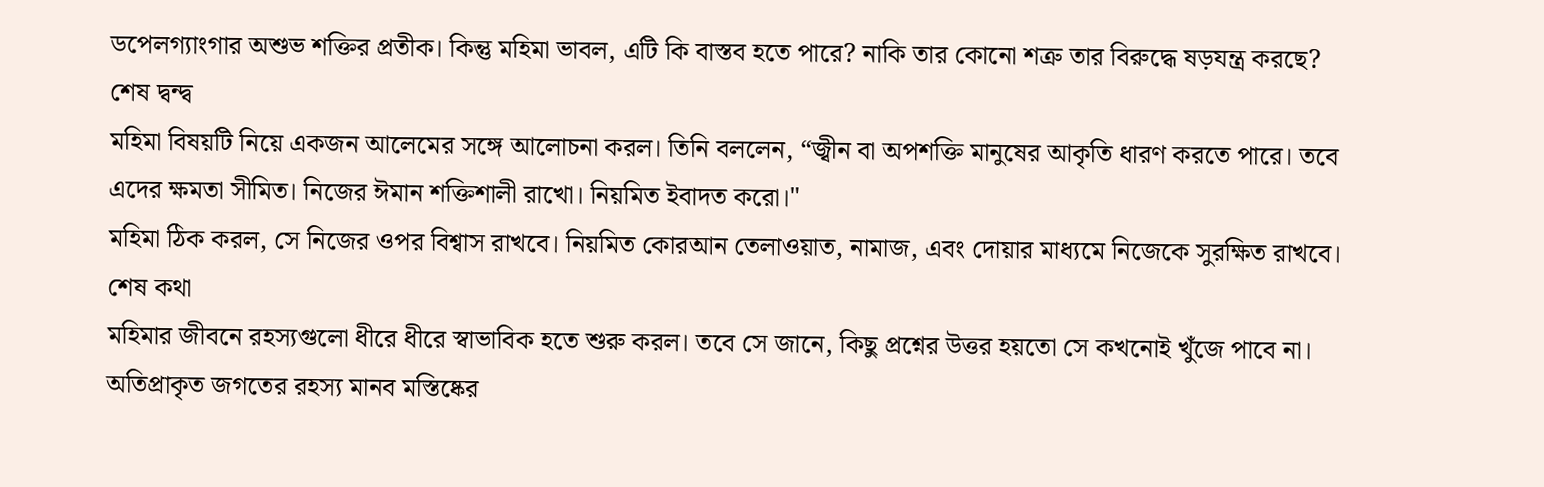ডপেলগ্যাংগার অশুভ শক্তির প্রতীক। কিন্তু মহিমা ভাবল, এটি কি বাস্তব হতে পারে? নাকি তার কোনো শত্রু তার বিরুদ্ধে ষড়যন্ত্র করছে?
শেষ দ্বন্দ্ব
মহিমা বিষয়টি নিয়ে একজন আলেমের সঙ্গে আলোচনা করল। তিনি বললেন, “জ্বীন বা অপশক্তি মানুষের আকৃতি ধারণ করতে পারে। তবে এদের ক্ষমতা সীমিত। নিজের ঈমান শক্তিশালী রাখো। নিয়মিত ইবাদত করো।"
মহিমা ঠিক করল, সে নিজের ওপর বিশ্বাস রাখবে। নিয়মিত কোরআন তেলাওয়াত, নামাজ, এবং দোয়ার মাধ্যমে নিজেকে সুরক্ষিত রাখবে।
শেষ কথা
মহিমার জীবনে রহস্যগুলো ধীরে ধীরে স্বাভাবিক হতে শুরু করল। তবে সে জানে, কিছু প্রশ্নের উত্তর হয়তো সে কখনোই খুঁজে পাবে না। অতিপ্রাকৃত জগতের রহস্য মানব মস্তিষ্কের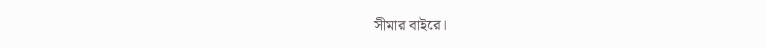সীমার বাইরে।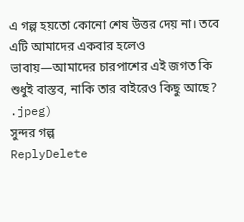এ গল্প হয়তো কোনো শেষ উত্তর দেয় না। তবে এটি আমাদের একবার হলেও ভাবায়—আমাদের চারপাশের এই জগত কি শুধুই বাস্তব, নাকি তার বাইরেও কিছু আছে?
.jpeg)
সুন্দর গল্প
ReplyDelete